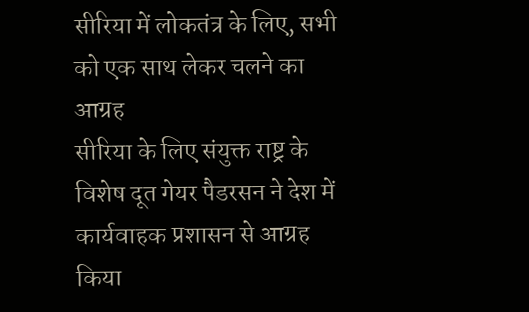सीरिया में लोकतंत्र के लिए, सभी को एक साथ लेकर चलने का आग्रह
सीरिया के लिए संयुक्त राष्ट्र के विशेष दूत गेयर पैडरसन ने देश में कार्यवाहक प्रशासन से आग्रह किया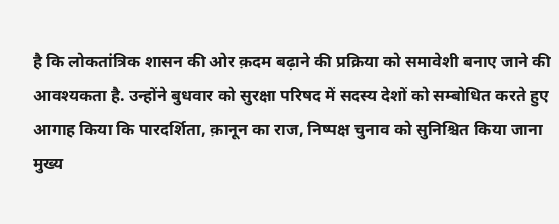है कि लोकतांत्रिक शासन की ओर क़दम बढ़ाने की प्रक्रिया को समावेशी बनाए जाने की आवश्यकता है. उन्होंने बुधवार को सुरक्षा परिषद में सदस्य देशों को सम्बोधित करते हुए आगाह किया कि पारदर्शिता, क़ानून का राज, निष्पक्ष चुनाव को सुनिश्चित किया जाना मुख्य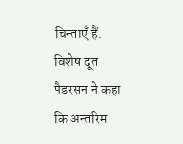चिन्ताएँ हैं.
विशेष दूत पैडरसन ने कहा कि अन्तरिम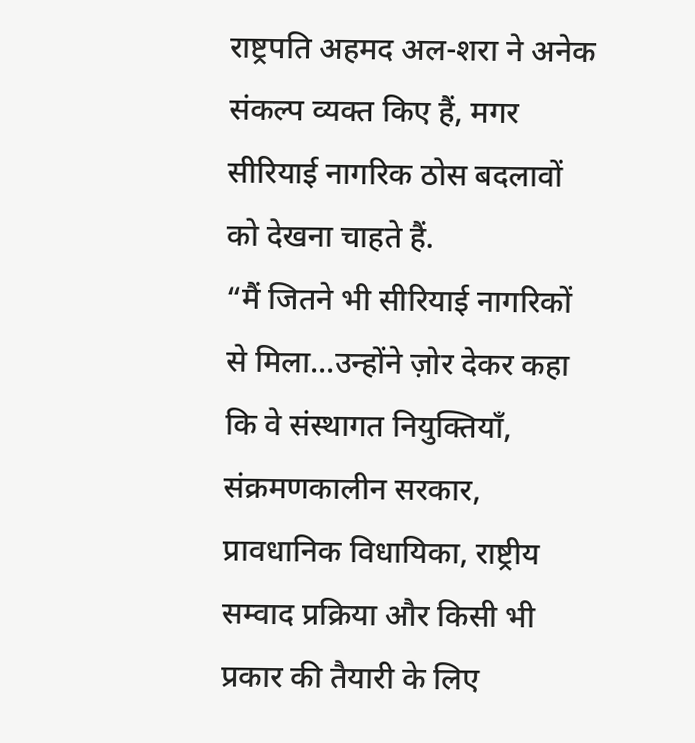राष्ट्रपति अहमद अल-शरा ने अनेक संकल्प व्यक्त किए हैं, मगर सीरियाई नागरिक ठोस बदलावों को देखना चाहते हैं.
“मैं जितने भी सीरियाई नागरिकों से मिला...उन्होंने ज़ोर देकर कहा कि वे संस्थागत नियुक्तियाँ, संक्रमणकालीन सरकार, प्रावधानिक विधायिका, राष्ट्रीय सम्वाद प्रक्रिया और किसी भी प्रकार की तैयारी के लिए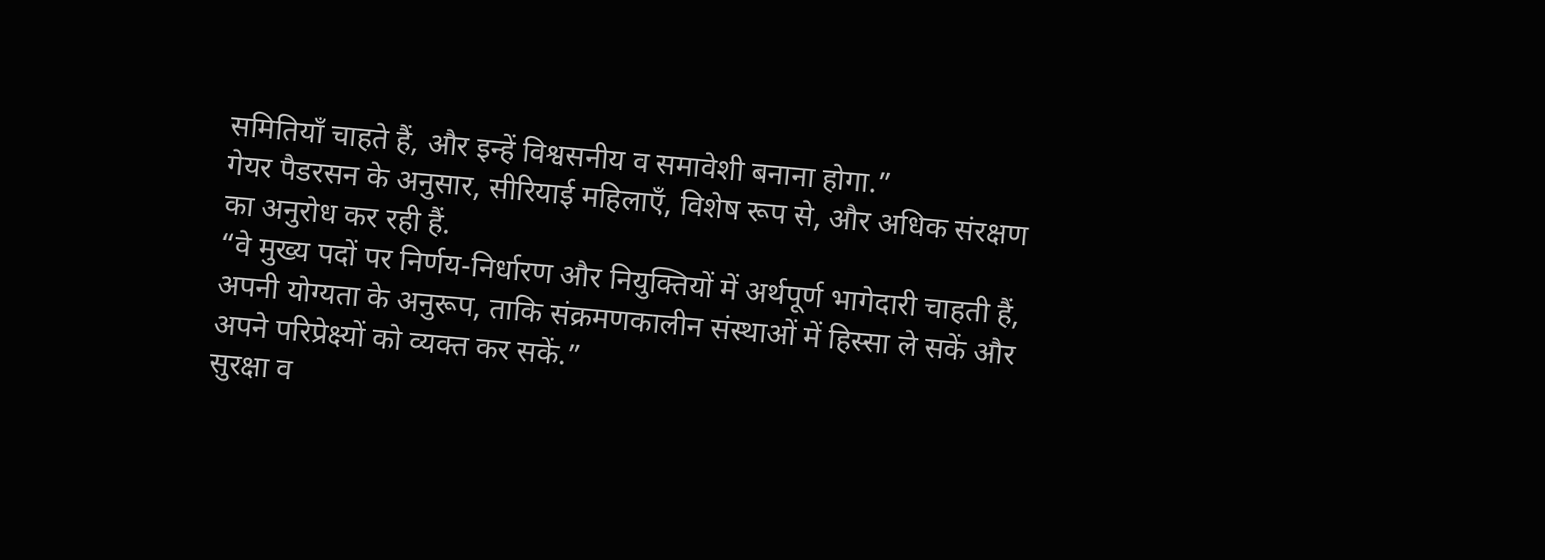समितियाँ चाहते हैं, और इन्हें विश्वसनीय व समावेशी बनाना होगा.”
गेयर पैडरसन के अनुसार, सीरियाई महिलाएँ, विशेष रूप से, और अधिक संरक्षण का अनुरोध कर रही हैं.
“वे मुख्य पदों पर निर्णय-निर्धारण और नियुक्तियों में अर्थपूर्ण भागेदारी चाहती हैं, अपनी योग्यता के अनुरूप, ताकि संक्रमणकालीन संस्थाओं में हिस्सा ले सकें और अपने परिप्रेक्ष्यों को व्यक्त कर सकें.”
सुरक्षा व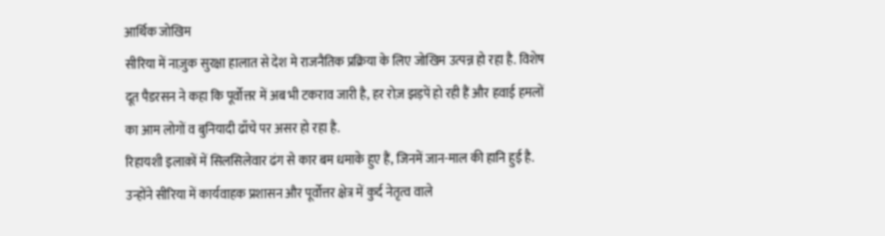आर्थिक जोखिम
सीरिया में नाज़ुक सुरक्षा हालात से देश मे राजनैतिक प्रक्रिया के लिए जोखिम उत्पन्न हो रहा है. विशेष दूत पैडरसन ने कहा कि पूर्वोत्तर में अब भी टकराव जारी है, हर रोज़ झड़पें हो रही हैं और हवाई हमलों का आम लोगों व बुनियादी ढाँचे पर असर हो रहा है.
रिहायशी इलाक़ों में सिलसिलेवार ढंग से कार बम धमाके हुए हैं, जिनमें जान-माल की हानि हुई है.
उन्होंने सीरिया में कार्यवाहक प्रशासन और पूर्वोत्तर क्षेत्र में कुर्द नेतृत्व वाले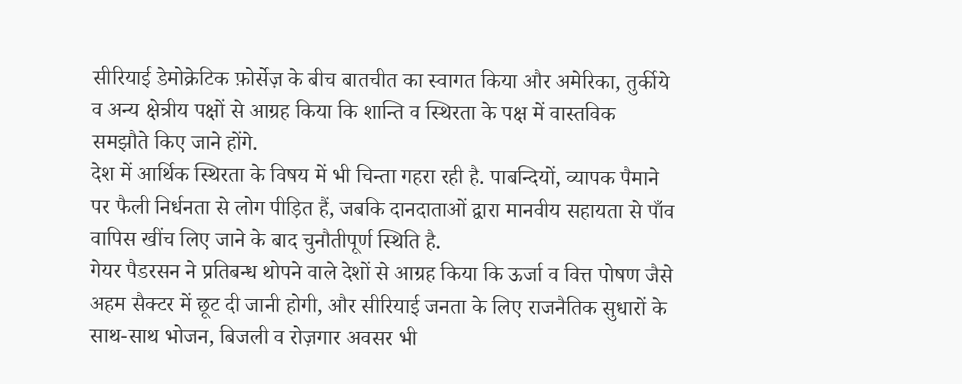सीरियाई डेमोक्रेटिक फ़ोर्सेज़ के बीच बातचीत का स्वागत किया और अमेरिका, तुर्कीये व अन्य क्षेत्रीय पक्षों से आग्रह किया कि शान्ति व स्थिरता के पक्ष में वास्तविक समझौते किए जाने होंगे.
देश में आर्थिक स्थिरता के विषय में भी चिन्ता गहरा रही है. पाबन्दियों, व्यापक पैमाने पर फैली निर्धनता से लोग पीड़ित हैं, जबकि दानदाताओं द्वारा मानवीय सहायता से पाँव वापिस खींच लिए जाने के बाद चुनौतीपूर्ण स्थिति है.
गेयर पैडरसन ने प्रतिबन्ध थोपने वाले देशों से आग्रह किया कि ऊर्जा व वित्त पोषण जैसे अहम सैक्टर में छूट दी जानी होगी, और सीरियाई जनता के लिए राजनैतिक सुधारों के साथ-साथ भोजन, बिजली व रोज़गार अवसर भी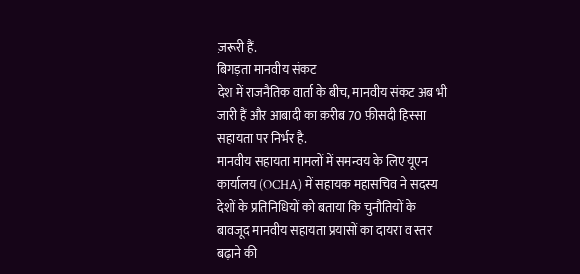ज़रूरी हैं.
बिगड़ता मानवीय संकट
देश में राजनैतिक वार्ता के बीच, मानवीय संकट अब भी जारी हैं और आबादी का क़रीब 70 फ़ीसदी हिस्सा सहायता पर निर्भर है.
मानवीय सहायता मामलों में समन्वय के लिए यूएन कार्यालय (OCHA) में सहायक महासचिव ने सदस्य देशों के प्रतिनिधियों को बताया कि चुनौतियों के बावजूद मानवीय सहायता प्रयासों का दायरा व स्तर बढ़ाने की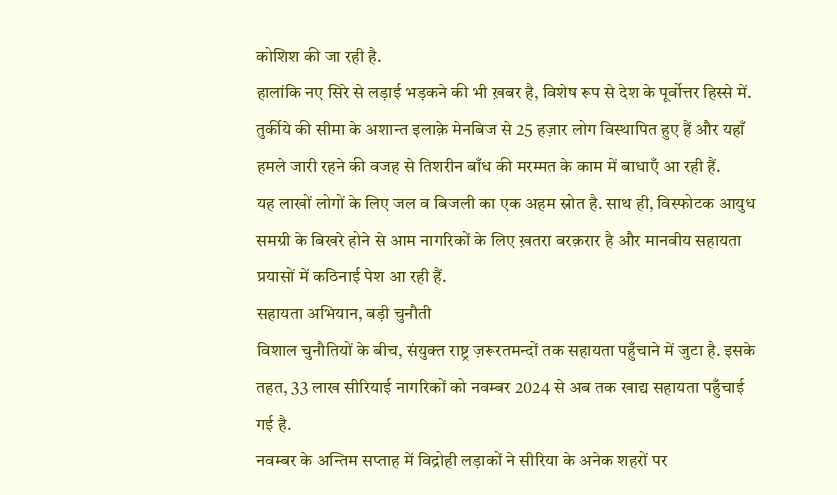कोशिश की जा रही है.
हालांकि नए सिरे से लड़ाई भड़कने की भी ख़बर है, विशेष रूप से देश के पूर्वोत्तर हिस्से में. तुर्कीये की सीमा के अशान्त इलाक़े मेनबिज से 25 हज़ार लोग विस्थापित हुए हैं और यहाँ हमले जारी रहने की वजह से तिशरीन बाँध की मरम्मत के काम में बाधाएँ आ रही हैं.
यह लाखों लोगों के लिए जल व बिजली का एक अहम स्रोत है. साथ ही, विस्फोटक आयुध समग्री के बिखरे होने से आम नागरिकों के लिए ख़तरा बरक़रार है और मानवीय सहायता प्रयासों में कठिनाई पेश आ रही हैं.
सहायता अभियान, बड़ी चुनौती
विशाल चुनौतियों के बीच, संयुक्त राष्ट्र ज़रूरतमन्दों तक सहायता पहुँचाने में जुटा है. इसके तहत, 33 लाख सीरियाई नागरिकों को नवम्बर 2024 से अब तक खाद्य सहायता पहुँचाई गई है.
नवम्बर के अन्तिम सप्ताह में विद्रोही लड़ाकों ने सीरिया के अनेक शहरों पर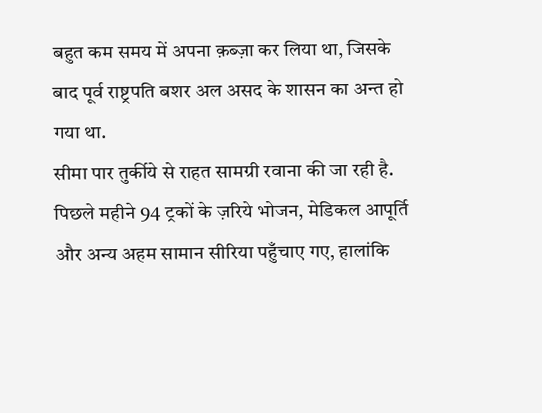बहुत कम समय में अपना क़ब्ज़ा कर लिया था, जिसके बाद पूर्व राष्ट्रपति बशर अल असद के शासन का अन्त हो गया था.
सीमा पार तुर्कीये से राहत सामग्री रवाना की जा रही है. पिछले महीने 94 ट्रकों के ज़रिये भोजन, मेडिकल आपूर्ति और अन्य अहम सामान सीरिया पहुँचाए गए, हालांकि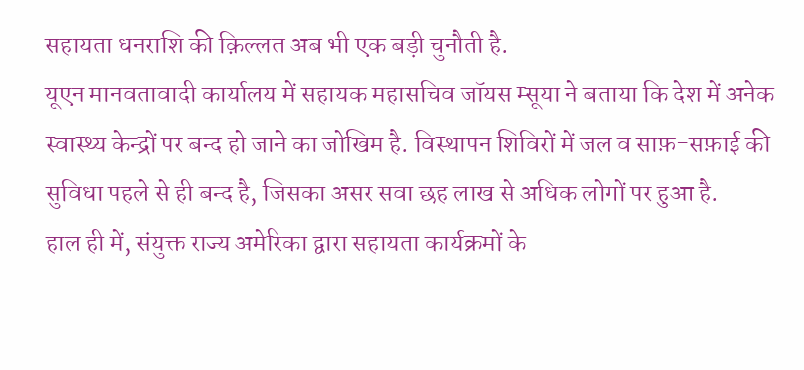सहायता धनराशि की क़िल्लत अब भी एक बड़ी चुनौती है.
यूएन मानवतावादी कार्यालय में सहायक महासचिव जॉयस म्सूया ने बताया कि देश में अनेक स्वास्थ्य केन्द्रों पर बन्द हो जाने का जोखिम है. विस्थापन शिविरों में जल व साफ़-सफ़ाई की सुविधा पहले से ही बन्द है, जिसका असर सवा छह लाख से अधिक लोगों पर हुआ है.
हाल ही में, संयुक्त राज्य अमेरिका द्वारा सहायता कार्यक्रमों के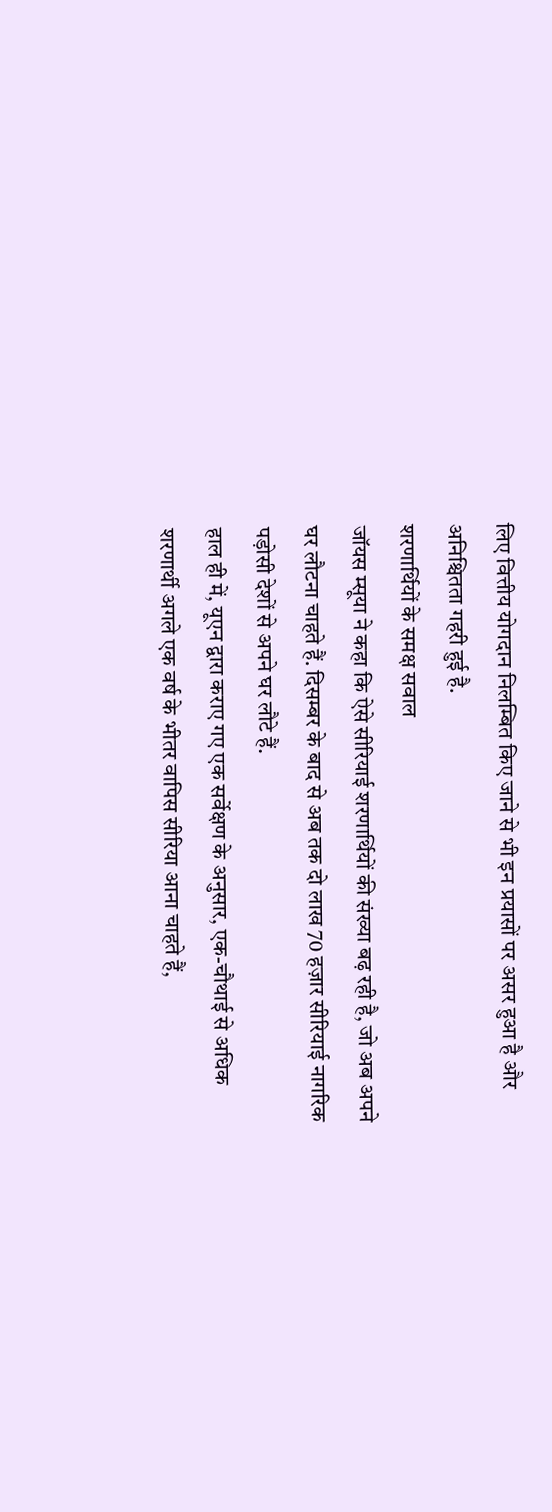लिए वित्तीय योगदान निलम्बित किए जाने से भी इन प्रयासों पर असर हुआ है और अनिश्चितता गहरी हुई है.
शरणार्थियों के समक्ष सवाल
जॉयस म्सूया ने कहा कि ऐसे सीरियाई शरणार्थियों की संख्या बढ़ रही है, जो अब अपने घर लौटना चाहते हैं. दिसम्बर के बाद से अब तक दो लाख 70 हज़ार सीरियाई नागरिक पड़ोसी देशों से अपने घर लौटे हैं.
हाल ही में, यूएन द्वारा कराए गए एक सर्वेक्षण के अनुसार, एक-चौथाई से अधिक शरणार्थी अगले एक वर्ष के भीतर वापिस सीरिया आना चाहते हैं,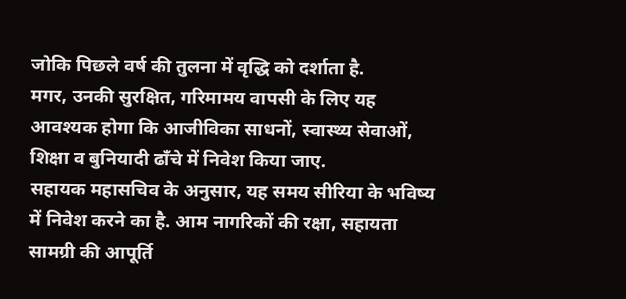जोकि पिछले वर्ष की तुलना में वृद्धि को दर्शाता है.
मगर, उनकी सुरक्षित, गरिमामय वापसी के लिए यह आवश्यक होगा कि आजीविका साधनों, स्वास्थ्य सेवाओं, शिक्षा व बुनियादी ढाँचे में निवेश किया जाए.
सहायक महासचिव के अनुसार, यह समय सीरिया के भविष्य में निवेश करने का है. आम नागरिकों की रक्षा, सहायता सामग्री की आपूर्ति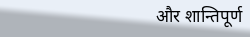और शान्तिपूर्ण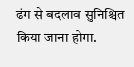ढंग से बदलाव सुनिश्चित किया जाना होगा.